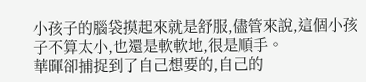小孩子的腦袋摸起來就是舒服,儘管來說,這個小孩子不算太小,也還是軟軟地,很是順手。
華暉卻捕捉到了自己想要的,自己的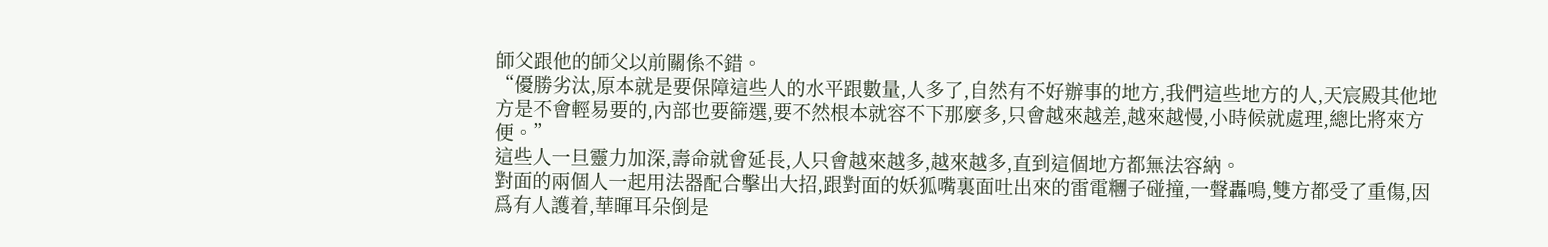師父跟他的師父以前關係不錯。
“優勝劣汰,原本就是要保障這些人的水平跟數量,人多了,自然有不好辦事的地方,我們這些地方的人,天宸殿其他地方是不會輕易要的,內部也要篩選,要不然根本就容不下那麼多,只會越來越差,越來越慢,小時候就處理,總比將來方便。”
這些人一旦靈力加深,壽命就會延長,人只會越來越多,越來越多,直到這個地方都無法容納。
對面的兩個人一起用法器配合擊出大招,跟對面的妖狐嘴裏面吐出來的雷電糰子碰撞,一聲轟鳴,雙方都受了重傷,因爲有人護着,華暉耳朵倒是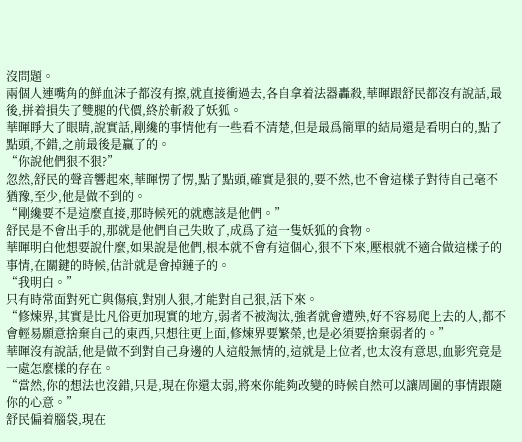沒問題。
兩個人連嘴角的鮮血沫子都沒有擦,就直接衝過去,各自拿着法器轟殺,華暉跟舒民都沒有說話,最後,拼着損失了雙腿的代價,終於斬殺了妖狐。
華暉睜大了眼睛,說實話,剛纔的事情他有一些看不清楚,但是最爲簡單的結局還是看明白的,點了點頭,不錯,之前最後是贏了的。
“你說他們狠不狠?”
忽然,舒民的聲音響起來,華暉愣了愣,點了點頭,確實是狠的,要不然,也不會這樣子對待自己毫不猶豫,至少,他是做不到的。
“剛纔要不是這麼直接,那時候死的就應該是他們。”
舒民是不會出手的,那就是他們自己失敗了,成爲了這一隻妖狐的食物。
華暉明白他想要說什麼,如果說是他們,根本就不會有這個心,狠不下來,壓根就不適合做這樣子的事情,在關鍵的時候,估計就是會掉鏈子的。
“我明白。”
只有時常面對死亡與傷痕,對別人狠,才能對自己狠,活下來。
“修煉界,其實是比凡俗更加現實的地方,弱者不被淘汰,強者就會遭殃,好不容易爬上去的人,都不會輕易願意捨棄自己的東西,只想往更上面,修煉界要繁榮,也是必須要捨棄弱者的。”
華暉沒有說話,他是做不到對自己身邊的人這般無情的,這就是上位者,也太沒有意思,血影究竟是一處怎麼樣的存在。
“當然,你的想法也沒錯,只是,現在你還太弱,將來你能夠改變的時候自然可以讓周圍的事情跟隨你的心意。”
舒民偏着腦袋,現在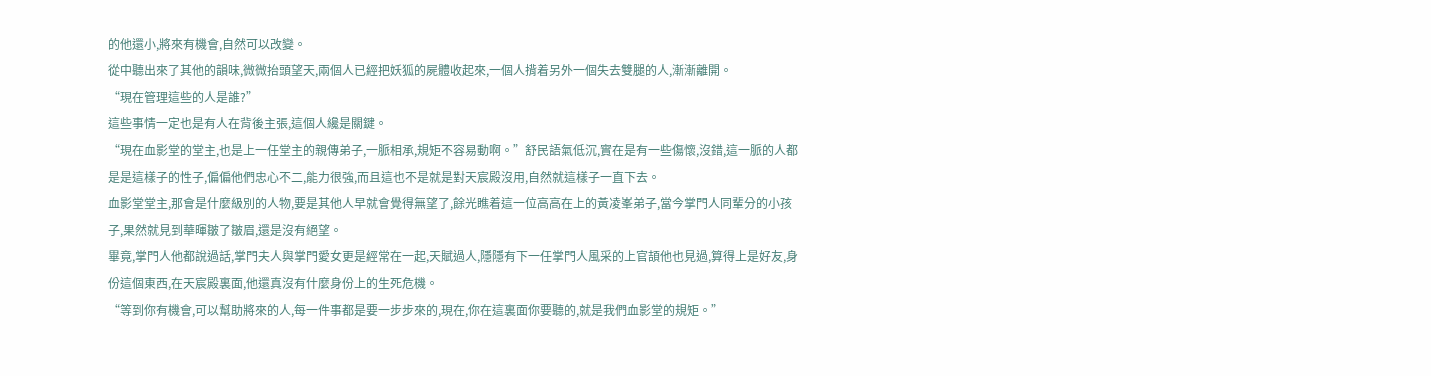的他還小,將來有機會,自然可以改變。
從中聽出來了其他的韻味,微微抬頭望天,兩個人已經把妖狐的屍體收起來,一個人揹着另外一個失去雙腿的人,漸漸離開。
“現在管理這些的人是誰?”
這些事情一定也是有人在背後主張,這個人纔是關鍵。
“現在血影堂的堂主,也是上一任堂主的親傳弟子,一脈相承,規矩不容易動啊。”舒民語氣低沉,實在是有一些傷懷,沒錯,這一脈的人都是是這樣子的性子,偏偏他們忠心不二,能力很強,而且這也不是就是對天宸殿沒用,自然就這樣子一直下去。
血影堂堂主,那會是什麼級別的人物,要是其他人早就會覺得無望了,餘光瞧着這一位高高在上的黃凌峯弟子,當今掌門人同輩分的小孩子,果然就見到華暉皺了皺眉,還是沒有絕望。
畢竟,掌門人他都說過話,掌門夫人與掌門愛女更是經常在一起,天賦過人,隱隱有下一任掌門人風采的上官頡他也見過,算得上是好友,身份這個東西,在天宸殿裏面,他還真沒有什麼身份上的生死危機。
“等到你有機會,可以幫助將來的人,每一件事都是要一步步來的,現在,你在這裏面你要聽的,就是我們血影堂的規矩。”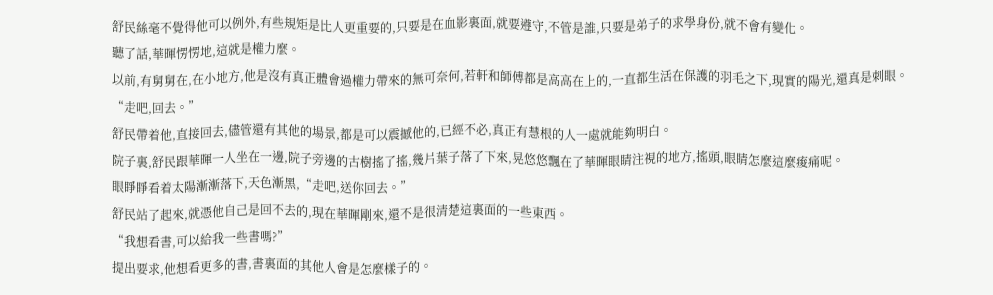舒民絲毫不覺得他可以例外,有些規矩是比人更重要的,只要是在血影裏面,就要遵守,不管是誰,只要是弟子的求學身份,就不會有變化。
聽了話,華暉愣愣地,這就是權力麼。
以前,有舅舅在,在小地方,他是沒有真正體會過權力帶來的無可奈何,若軒和師傅都是高高在上的,一直都生活在保護的羽毛之下,現實的陽光,還真是刺眼。
“走吧,回去。”
舒民帶着他,直接回去,儘管還有其他的場景,都是可以震撼他的,已經不必,真正有慧根的人一處就能夠明白。
院子裏,舒民跟華暉一人坐在一邊,院子旁邊的古樹搖了搖,幾片葉子落了下來,晃悠悠飄在了華暉眼睛注視的地方,搖頭,眼睛怎麼這麼痠痛呢。
眼睜睜看着太陽漸漸落下,天色漸黑,“走吧,送你回去。”
舒民站了起來,就憑他自己是回不去的,現在華暉剛來,還不是很清楚這裏面的一些東西。
“我想看書,可以給我一些書嗎?”
提出要求,他想看更多的書,書裏面的其他人會是怎麼樣子的。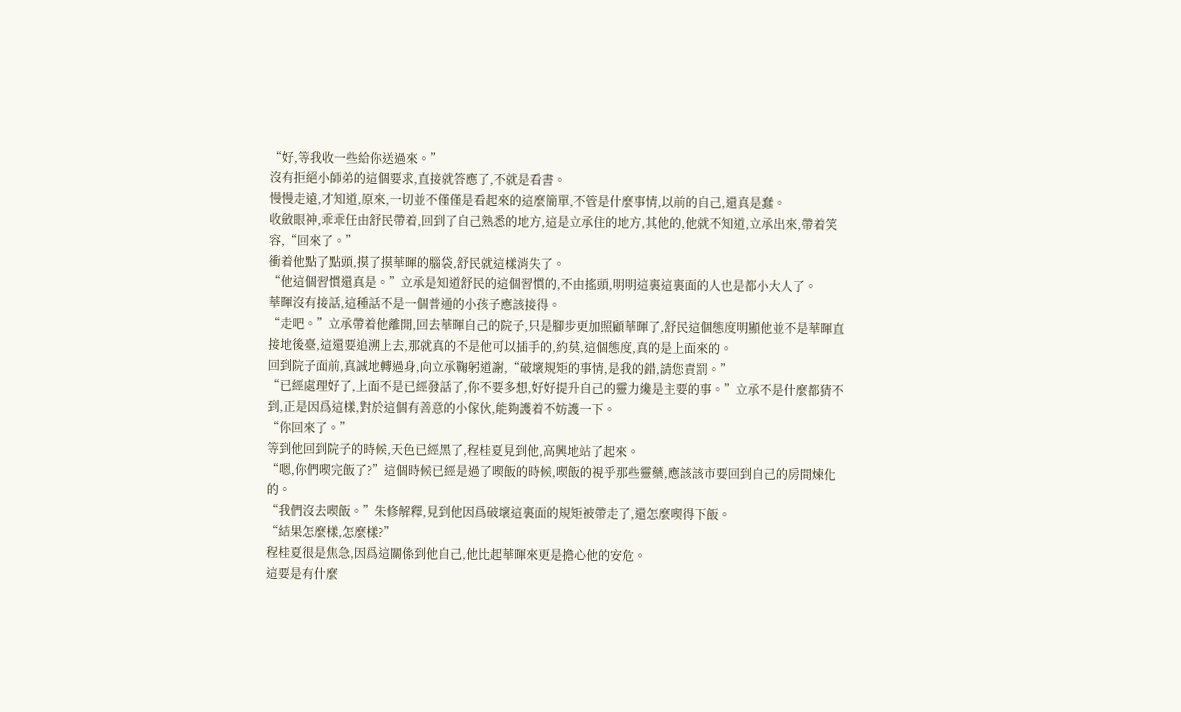“好,等我收一些給你送過來。”
沒有拒絕小師弟的這個要求,直接就答應了,不就是看書。
慢慢走遠,才知道,原來,一切並不僅僅是看起來的這麼簡單,不管是什麼事情,以前的自己,還真是蠢。
收斂眼神,乖乖任由舒民帶着,回到了自己熟悉的地方,這是立承住的地方,其他的,他就不知道,立承出來,帶着笑容,“回來了。”
衝着他點了點頭,摸了摸華暉的腦袋,舒民就這樣消失了。
“他這個習慣還真是。”立承是知道舒民的這個習慣的,不由搖頭,明明這裏這裏面的人也是都小大人了。
華暉沒有接話,這種話不是一個普通的小孩子應該接得。
“走吧。”立承帶着他離開,回去華暉自己的院子,只是腳步更加照顧華暉了,舒民這個態度明顯他並不是華暉直接地後臺,這還要追溯上去,那就真的不是他可以插手的,約莫,這個態度,真的是上面來的。
回到院子面前,真誠地轉過身,向立承鞠躬道謝,“破壞規矩的事情,是我的錯,請您責罰。”
“已經處理好了,上面不是已經發話了,你不要多想,好好提升自己的靈力纔是主要的事。”立承不是什麼都猜不到,正是因爲這樣,對於這個有善意的小傢伙,能夠護着不妨護一下。
“你回來了。”
等到他回到院子的時候,天色已經黑了,程桂夏見到他,高興地站了起來。
“嗯,你們喫完飯了?”這個時候已經是過了喫飯的時候,喫飯的視乎那些靈藥,應該該市要回到自己的房間煉化的。
“我們沒去喫飯。”朱修解釋,見到他因爲破壞這裏面的規矩被帶走了,還怎麼喫得下飯。
“結果怎麼樣,怎麼樣?”
程桂夏很是焦急,因爲這關係到他自己,他比起華暉來更是擔心他的安危。
這要是有什麼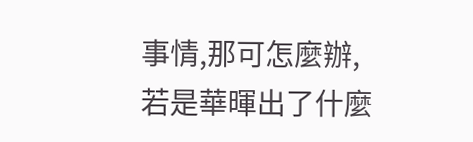事情,那可怎麼辦,若是華暉出了什麼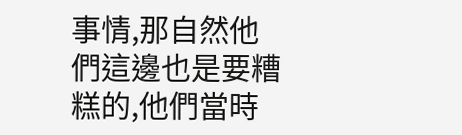事情,那自然他們這邊也是要糟糕的,他們當時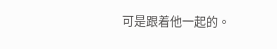可是跟着他一起的。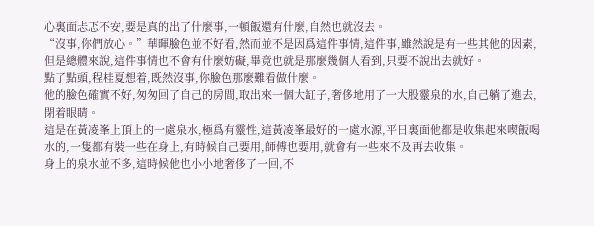心裏面忐忑不安,要是真的出了什麼事,一頓飯還有什麼,自然也就沒去。
“沒事,你們放心。”華暉臉色並不好看,然而並不是因爲這件事情,這件事,雖然說是有一些其他的因素,但是總體來說,這件事情也不會有什麼妨礙,畢竟也就是那麼幾個人看到,只要不說出去就好。
點了點頭,程桂夏想着,既然沒事,你臉色那麼難看做什麼。
他的臉色確實不好,匆匆回了自己的房間,取出來一個大缸子,奢侈地用了一大股靈泉的水,自己躺了進去,閉着眼睛。
這是在黃凌峯上頂上的一處泉水,極爲有靈性,這黃凌峯最好的一處水源,平日裏面他都是收集起來喫飯喝水的,一隻都有裝一些在身上,有時候自己要用,師傅也要用,就會有一些來不及再去收集。
身上的泉水並不多,這時候他也小小地奢侈了一回,不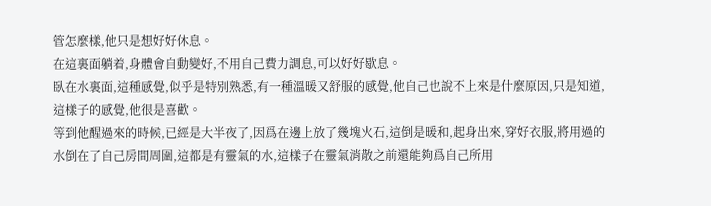管怎麼樣,他只是想好好休息。
在這裏面躺着,身體會自動變好,不用自己費力調息,可以好好歇息。
臥在水裏面,這種感覺,似乎是特別熟悉,有一種溫暖又舒服的感覺,他自己也說不上來是什麼原因,只是知道,這樣子的感覺,他很是喜歡。
等到他醒過來的時候,已經是大半夜了,因爲在邊上放了幾塊火石,這倒是暖和,起身出來,穿好衣服,將用過的水倒在了自己房間周圍,這都是有靈氣的水,這樣子在靈氣消散之前還能夠爲自己所用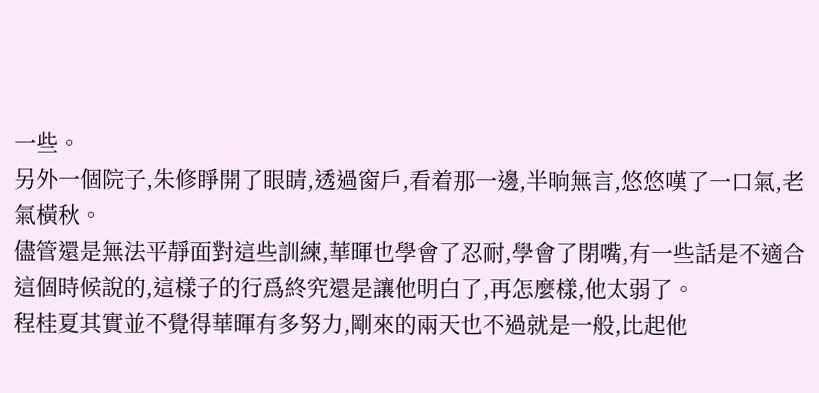一些。
另外一個院子,朱修睜開了眼睛,透過窗戶,看着那一邊,半晌無言,悠悠嘆了一口氣,老氣橫秋。
儘管還是無法平靜面對這些訓練,華暉也學會了忍耐,學會了閉嘴,有一些話是不適合這個時候說的,這樣子的行爲終究還是讓他明白了,再怎麼樣,他太弱了。
程桂夏其實並不覺得華暉有多努力,剛來的兩天也不過就是一般,比起他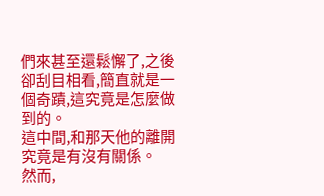們來甚至還鬆懈了,之後卻刮目相看,簡直就是一個奇蹟,這究竟是怎麼做到的。
這中間,和那天他的離開究竟是有沒有關係。
然而,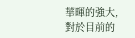華暉的強大,對於目前的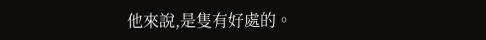他來說,是隻有好處的。